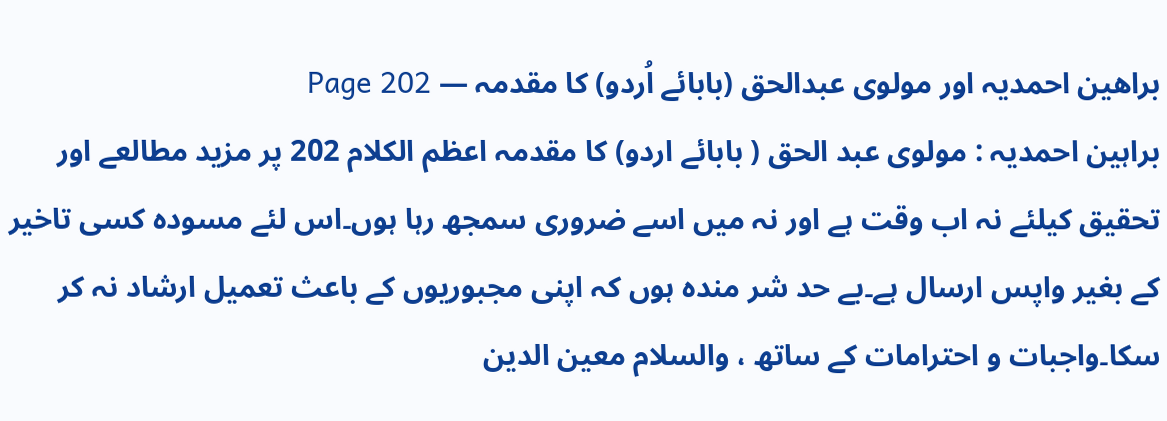براھین احمدیہ اور مولوی عبدالحق (بابائے اُردو) کا مقدمہ — Page 202
براہین احمدیہ : مولوی عبد الحق ( بابائے اردو) کا مقدمہ اعظم الکلام 202 پر مزید مطالعے اور تحقیق کیلئے نہ اب وقت ہے اور نہ میں اسے ضروری سمجھ رہا ہوں۔اس لئے مسودہ کسی تاخیر کے بغیر واپس ارسال ہے۔بے حد شر مندہ ہوں کہ اپنی مجبوریوں کے باعث تعمیل ارشاد نہ کر سکا۔واجبات و احترامات کے ساتھ ، والسلام معین الدین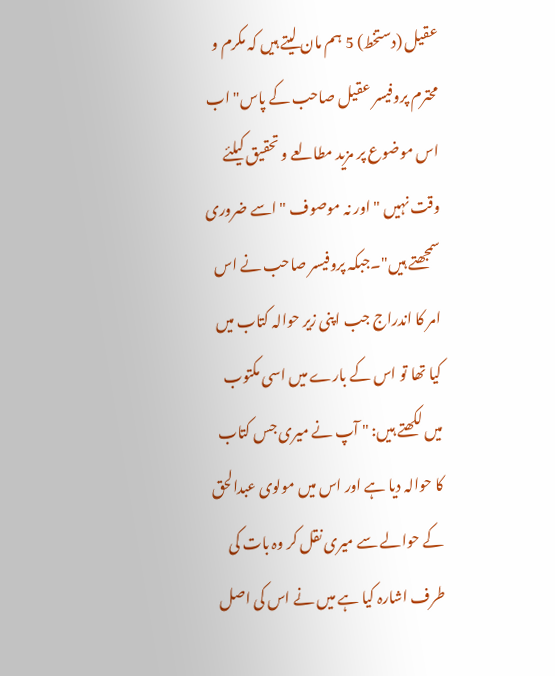عقیل (دستخط) 5 ہم مان لیتے ہیں کہ مکرم و محترم پروفیسر عقیل صاحب کے پاس" اب اس موضوع پر مزید مطالعے و تحقیق کیلئے وقت نہیں " اور نہ موصوف " اسے ضروری سمجھتے ہیں"۔جبکہ پروفیسر صاحب نے اس امر کا اندراج جب اپنی زیر حوالہ کتاب میں کیا تھا تو اس کے بارے میں اسی مکتوب میں لکھتے ہیں: " آپ نے میری جس کتاب کا حوالہ دیا ہے اور اس میں مولوی عبدالحق کے حوالے سے میری نقل کر وہ بات کی طرف اشارہ کیا ہے میں نے اس کی اصل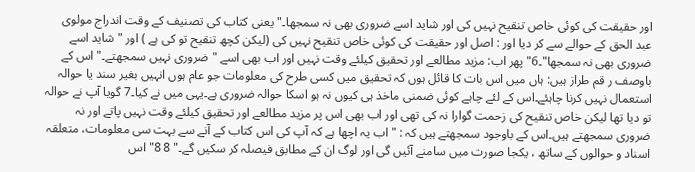اور حقیقت کی کوئی خاص تنقیح نہیں کی اور شاید اسے ضروری بھی نہ سمجھا۔" یعنی کتاب کی تصنیف کے وقت اندراج مولوی عبد الحق کے حوالے سے کر دیا اور : اصل اور حقیقت کی کوئی خاص تنقیح نہیں کی (لیکن کچھ تنقیح تو کی ہے ) اور "شاید اسے ضروری بھی نہ سمجھا"۔6" پھر اب: مزید مطالعے اور تحقیق کیلئے وقت نہیں اور اب بھی اسے "ضروری نہیں سمجھتے۔" اس کے باوصف ر قم طراز ہیں: ہاں میں اس بات کا قائل ہوں کہ تحقیق میں کسی طرح کی معلومات جو عام ہوں انہیں بغیر سند یا حوالہ استعمال نہیں کرنا چاہئے۔اس کے لئے چاہے کوئی ضمنی ماخذ ہی کیوں نہ ہو اسکا حوالہ ضروری ہے۔یہی میں نے کیا۔7 گویا آپ نے حوالہ تو دیا تھا لیکن خاص تنقیح کی زحمت گوارا نہ کی تھی اور اب بھی اس پر مزید مطالعے اور تحقیق کیلئے وقت نہیں پاتے اور نہ ضروری سمجھتے ہیں۔اس کے باوجود سمجھتے ہیں کہ : " اب یہ اچھا ہے کہ آپ کی اس کتاب کے آنے سے بہت سی معلومات، متعلقہ اسناد و حوالوں کے ساتھ ، یکجا صورت میں سامنے آئیں گی اور لوگ ان کے مطابق فیصلہ کر سکیں گے۔" 8 8" اس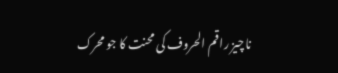ناچیز راقم الحروف کی محنت کا جو محرک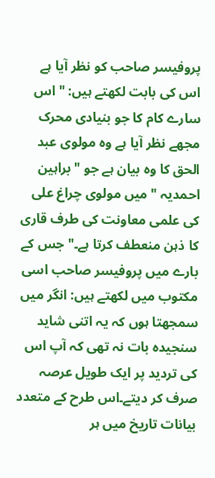پروفیسر صاحب کو نظر آیا ہے اس کی بابت لکھتے ہیں: " اس سارے کام کا جو بنیادی محرک مجھے نظر آیا ہے وہ مولوی عبد الحق کا وہ بیان ہے جو " براہین احمدیہ " میں مولوی چراغ علی کی علمی معاونت کی طرف قاری کا ذہن منعطف کرتا ہے۔" جس کے بارے میں پروفیسر صاحب اسی مکتوب میں لکھتے ہیں: انگر میں سمجھتا ہوں کہ یہ اتنی شاید سنجیدہ بات نہ تھی کہ آپ اس کی تردید پر ایک طویل عرصہ صرف کر دیتے۔اس طرح کے متعدد بیانات تاریخ میں ہر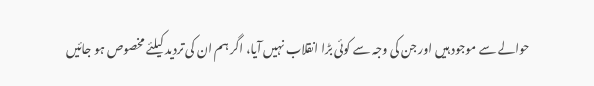حوالے سے موجود ہیں اور جن کی وجہ سے کوئی بڑا انقلاب نہیں آیا، اگر ہم ان کی تردید کیلئے مخصوص ہو جائیں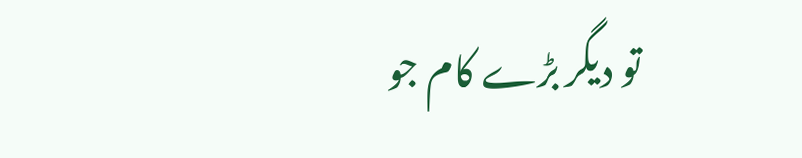تو دیگر بڑے کام جو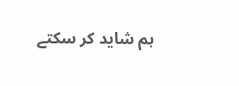ہم شاید کر سکتے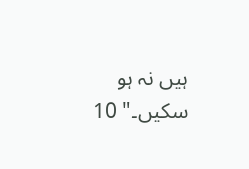ہیں نہ ہو سکیں۔" 10